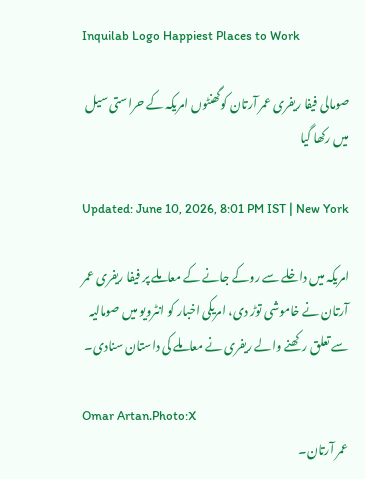Inquilab Logo Happiest Places to Work

صومالی فیفا ریفری عمر آرتان کوگھنٹوں امریکہ کے حراستی سیل میں رکھا گیا

Updated: June 10, 2026, 8:01 PM IST | New York

امریکہ میں داخلے سے روکے جانے کے معاملے پر فیفا ریفری عمر آرتان نے خاموشی توڑ دی، امریکی اخبار کو انٹرویو میں صومالیہ سے تعلق رکھنے والے ریفری نے معاملے کی داستان سنادی۔

Omar Artan.Photo:X
عمر آرتان۔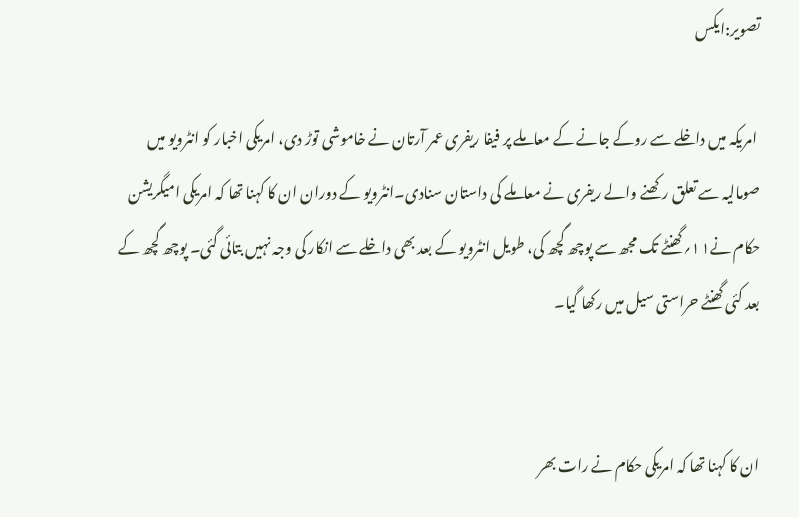تصویر:ایکس

 امریکہ میں داخلے سے روکے جانے کے معاملے پر فیفا ریفری عمر آرتان نے خاموشی توڑ دی، امریکی اخبار کو انٹرویو میں صومالیہ سے تعلق رکھنے والے ریفری نے معاملے کی داستان سنادی۔انٹرویو کے دوران ان کا کہنا تھا کہ امریکی امیگریشن حکام نے۱۱؍گھنٹے تک مجھ سے پوچھ گچھ کی، طویل انٹرویو کے بعد بھی داخلے سے انکار کی وجہ نہیں بتائی گئی۔ پوچھ گچھ کے بعد کئی گھنٹے حراستی سیل میں رکھا گیا۔


ان کا کہنا تھا کہ امریکی حکام نے رات بھر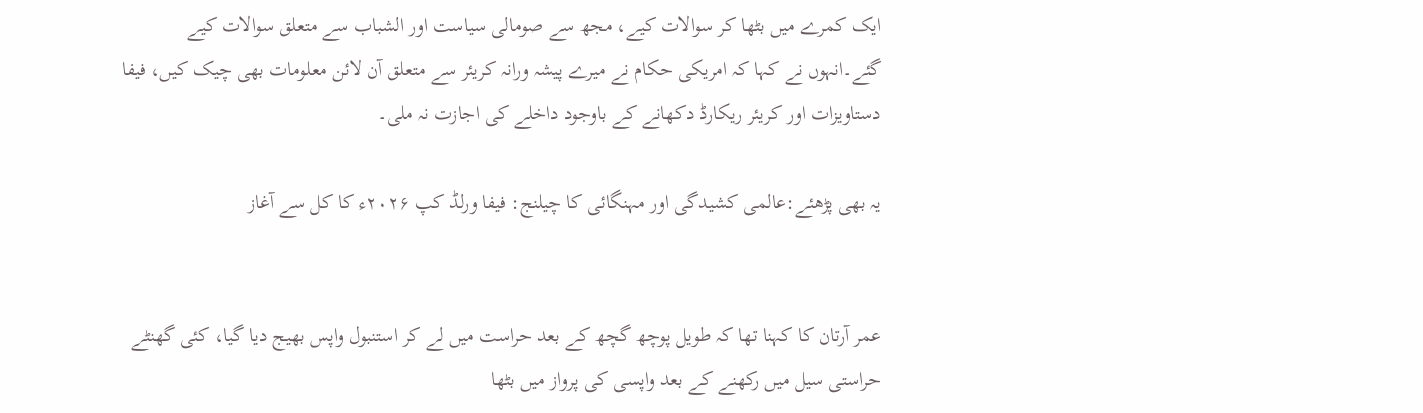ایک کمرے میں بٹھا کر سوالات کیے، مجھ سے صومالی سیاست اور الشباب سے متعلق سوالات کیے گئے۔انہوں نے کہا کہ امریکی حکام نے میرے پیشہ ورانہ کریئر سے متعلق آن لائن معلومات بھی چیک کیں، فیفا دستاویزات اور کریئر ریکارڈ دکھانے کے باوجود داخلے کی اجازت نہ ملی۔

یہ بھی پڑھئے:عالمی کشیدگی اور مہنگائی کا چیلنج: فیفا ورلڈ کپ ۲۰۲۶ء کا کل سے آغاز


عمر آرتان کا کہنا تھا کہ طویل پوچھ گچھ کے بعد حراست میں لے کر استنبول واپس بھیج دیا گیا، کئی گھنٹے حراستی سیل میں رکھنے کے بعد واپسی کی پرواز میں بٹھا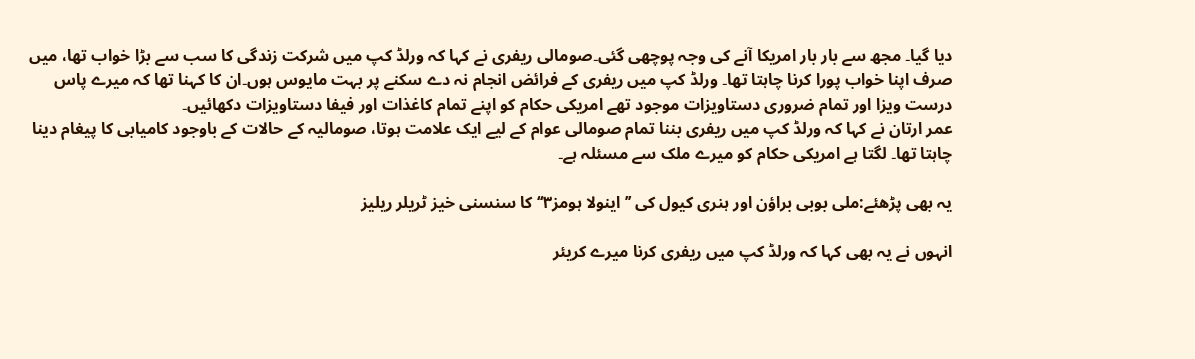دیا گیا۔ مجھ سے بار بار امریکا آنے کی وجہ پوچھی گئی۔صومالی ریفری نے کہا کہ ورلڈ کپ میں شرکت زندگی کا سب سے بڑا خواب تھا، میں صرف اپنا خواب پورا کرنا چاہتا تھا۔ ورلڈ کپ میں ریفری کے فرائض انجام نہ دے سکنے پر بہت مایوس ہوں۔ان کا کہنا تھا کہ میرے پاس درست ویزا اور تمام ضروری دستاویزات موجود تھے امریکی حکام کو اپنے تمام کاغذات اور فیفا دستاویزات دکھائیں۔
عمر ارتان نے کہا کہ ورلڈ کپ میں ریفری بننا تمام صومالی عوام کے لیے ایک علامت ہوتا، صومالیہ کے حالات کے باوجود کامیابی کا پیغام دینا چاہتا تھا۔ لگتا ہے امریکی حکام کو میرے ملک سے مسئلہ ہے۔

یہ بھی پڑھئے:ملی بوبی براؤن اور ہنری کیول کی ’’ اینولا ہومز۳‘‘ کا سنسنی خیز ٹریلر ریلیز

انہوں نے یہ بھی کہا کہ ورلڈ کپ میں ریفری کرنا میرے کریئر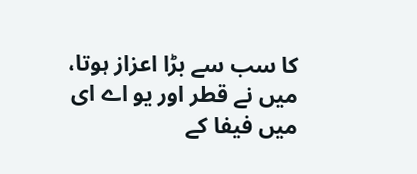کا سب سے بڑا اعزاز ہوتا، میں نے قطر اور یو اے ای میں فیفا کے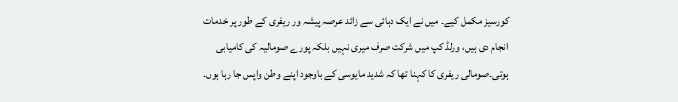کورسیز مکمل کیے۔ میں نے ایک دہائی سے زائد عرصہ پیشہ ور ریفری کے طور پر خدمات انجام دی ہیں، ورلڈ کپ میں شرکت صرف میری نہیں بلکہ پورے صومالیہ کی کامیابی ہوتی۔صومالی ریفری کا کہنا تھا کہ شدید مایوسی کے باوجود اپنے وطن واپس جا رہا ہوں۔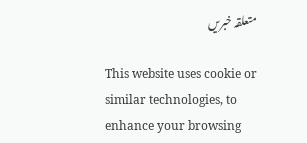متعلقہ خبریں

This website uses cookie or similar technologies, to enhance your browsing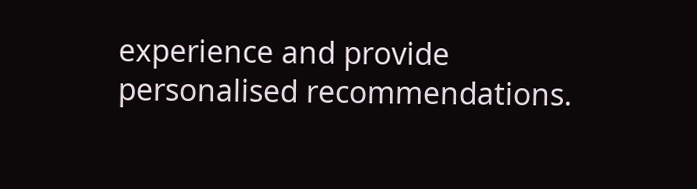experience and provide personalised recommendations.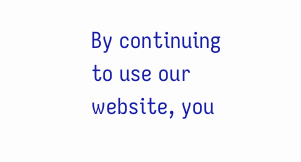By continuing to use our website, you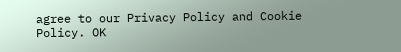agree to our Privacy Policy and Cookie Policy. OK